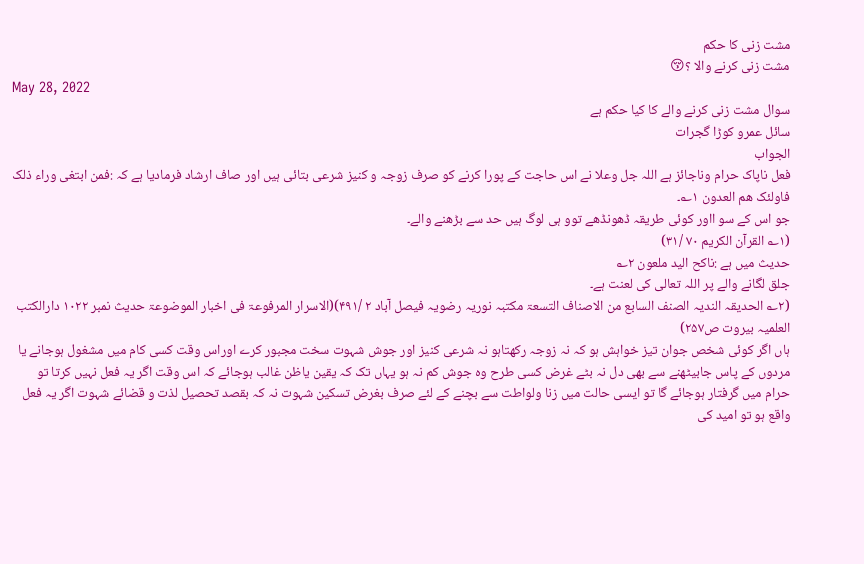مشت زنی کا حکم
مشت زنی کرنے والا ؟😚
May 28, 2022
سوال مشت زنی کرنے والے کا کیا حکم ہے
سائل عمرو کوڑا گجرات
الجواب
فعل ناپاک حرام وناجائز ہے اللہ جل وعلا نے اس حاجت کے پورا کرنے کو صرف زوجہ و کنیز شرعی بتائی ہیں اور صاف ارشاد فرمادیا ہے کہ :فمن ابتغی وراء ذلک فاولئک ھم العدون ۱؎۔
جو اس کے سو ااور کوئی طریقہ ڈھونڈھے توو ہی لوگ ہیں حد سے بڑھنے والے۔
(۱؎ القرآن الکریم ۷۰ /۳۱)
حدیث میں ہے :ناکح الید ملعون ۲؎
جلق لگانے والے پر اللہ تعالی کی لعنت ہے۔
(۲؎ الحدیقہ الندیہ الصنف السابع من الاصناف التسعۃ مکتبہ نوریہ رضویہ فیصل آباد ۲ /۴۹۱)(الاسرار المرفوعۃ فی اخبار الموضوعۃ حدیث نمبر ۱۰۲۲ دارالکتب العلمیہ بیروت ص۲۵۷)
ہاں اگر کوئی شخص جوان تیز خواہش ہو کہ نہ زوجہ رکھتاہو نہ شرعی کنیز اور جوش شہوت سخت مجبور کرے اوراس وقت کسی کام میں مشغول ہوجانے یا مردوں کے پاس جابیٹھنے سے بھی دل نہ بٹے غرض کسی طرح وہ جوش کم نہ ہو یہاں تک کہ یقین یاظن غالب ہوجائے کہ اس وقت اگر یہ فعل نہیں کرتا تو حرام میں گرفتار ہوجائے گا تو ایسی حالت میں زنا ولواطت سے بچنے کے لئے صرف بغرض تسکین شہوت نہ کہ بقصد تحصیل لذت و قضائے شہوت اگر یہ فعل واقع ہو تو امید کی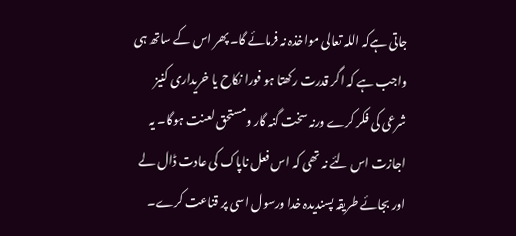جاتی ہےکہ اللہ تعالی مواخذہ نہ فرمائے گا۔ پھر اس کے ساتھ ہی واجب ہے کہ اگر قدرت رکھتا ہو فورا نکاح یا خریداری کنیز شرعی کی فکر کرے ورنہ سخت گنہ گار ومستحق لعنت ہوگا۔ یہ اجازت اس لئے نہ تھی کہ اس فعل ناپاک کی عادت ڈال لے اور بجائے طریقہ پسندیدہ خدا ورسول اسی پر قناعت کرے۔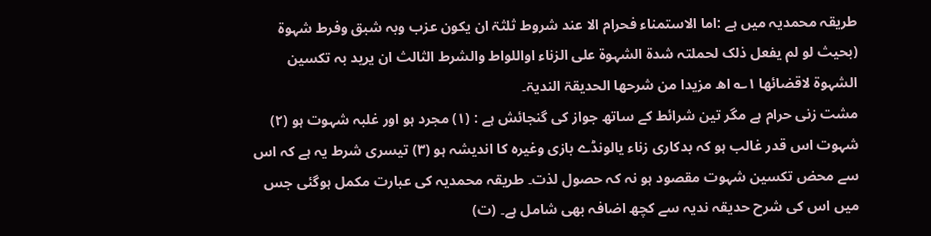طریقہ محمدیہ میں ہے :اما الاستمناء فحرام الا عند شروط ثلثۃ ان یکون عزب وبہ شبق وفرط شہوۃ (بحیث لو لم یفعل ذلک لحملتہ شدۃ الشہوۃ علی الزناء اواللواط والشرط الثالث ان یرید بہ تکسین الشہوۃ لاقضائھا ۱؎ اھ مزیدا من شرحھا الحدیقۃ الندیۃ۔
مشت زنی حرام ہے مگر تین شرائط کے ساتھ جواز کی گنجائش ہے : (۱) مجرد ہو اور غلبہ شہوت ہو (۲) شہوت اس قدر غالب ہو کہ بدکاری زناء یالونڈے بازی وغیرہ کا اندیشہ ہو (۳) تیسری شرط یہ ہے کہ اس سے محض تکسین شہوت مقصود ہو نہ کہ حصول لذت۔ طریقہ محمدیہ کی عبارت مکمل ہوگئی جس میں اس کی شرح حدیقہ ندیہ سے کچھ اضافہ بھی شامل ہے۔ (ت)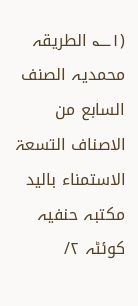(۱؎ الطریقہ محمدیہ الصنف السابع من الاصناف التسعۃ الاستمناء بالید مکتبہ حنفیہ کوئٹہ ۲/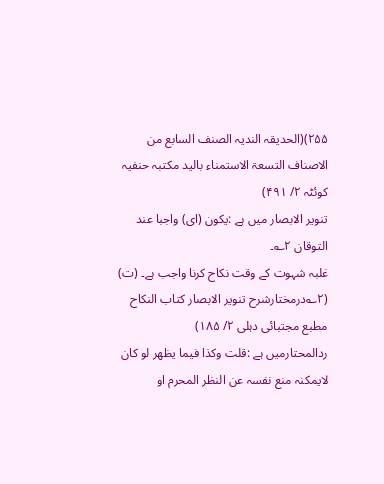۲۵۵)(الحدیقہ الندیہ الصنف السابع من الاصناف التسعۃ الاستمناء بالید مکتبہ حنفیہ کوئٹہ ۲/ ۴۹۱)
تنویر الابصار میں ہے :یکون (ای) واجبا عند التوقان ۲؎۔
غلبہ شہوت کے وقت نکاح کرنا واجب ہے۔ (ت)
(۲؎درمختارشرح تنویر الابصار کتاب النکاح مطبع مجتبائی دہلی ۲/ ۱۸۵)
ردالمحتارمیں ہے :قلت وکذا فیما یظھر لو کان لایمکنہ منع نفسہ عن النظر المحرم او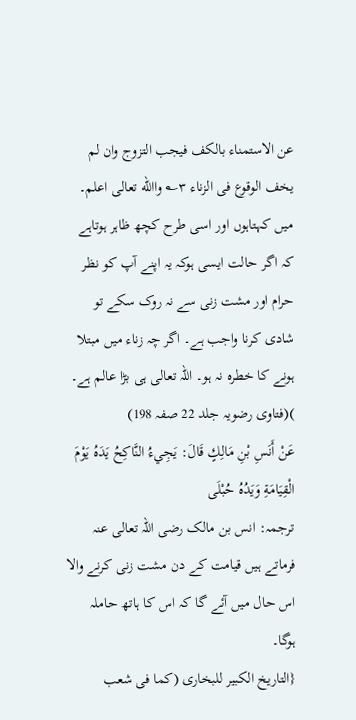عن الاستمناء بالکف فیجب التزوج وان لم یخف الوقوع فی الزناء ۳؎ واالله تعالی اعلم۔
میں کہتاہوں اور اسی طرح کچھ ظاہر ہوتاہے کہ اگر حالت ایسی ہوکہ یہ اپنے آپ کو نظر حرام اور مشت زنی سے نہ روک سکے تو شادی کرنا واجب ہے۔ اگر چہ زناء میں مبتلا ہونے کا خطرہ نہ ہو۔ اللہ تعالی ہی بڑا عالم ہے۔ )(فتاوی رضویہ جلد 22 صفہ 198)
عَنْ أَنَسِ بْنِ مَالِكٍ قَالَ: يَجِيءُ النَّاكِحُ يَدَهُ يَوْمَ الْقِيَامَةِ وَيَدُهُ حُبْلَى
ترجمہ: انس بن مالک رضی اللہ تعالی عنہ فرماتے ہیں قیامت کے دن مشت زنی کرنے والا اس حال میں آئے گا کہ اس کا ہاتھ حاملہ ہوگا۔
{التاریخ الکبیر للبخاری (کما فی شعب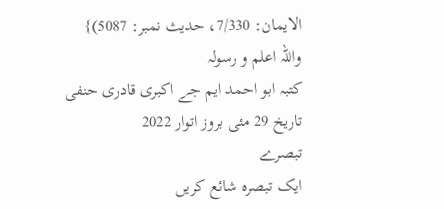الایمان: 7/330، حدیث نمبر: 5087)}
واللہ اعلم و رسولہ
کتبہ ابو احمد ایم جے اکبری قادری حنفی
تاریخ 29 مئی بروز اتوار 2022
تبصرے
ایک تبصرہ شائع کریں